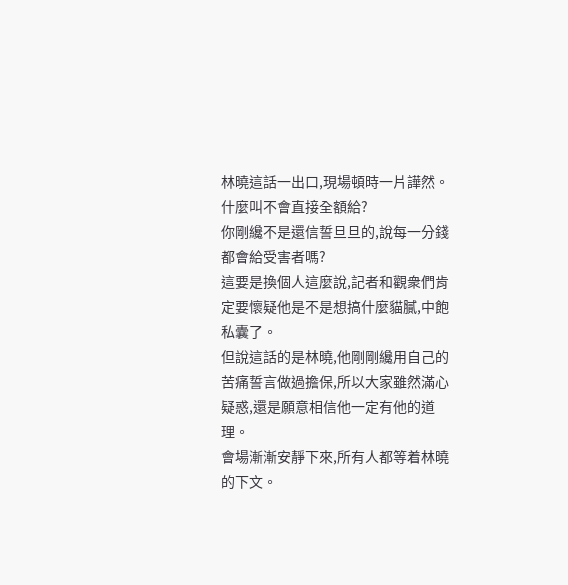林曉這話一出口,現場頓時一片譁然。
什麼叫不會直接全額給?
你剛纔不是還信誓旦旦的,說每一分錢都會給受害者嗎?
這要是換個人這麼說,記者和觀衆們肯定要懷疑他是不是想搞什麼貓膩,中飽私囊了。
但說這話的是林曉,他剛剛纔用自己的苦痛誓言做過擔保,所以大家雖然滿心疑惑,還是願意相信他一定有他的道理。
會場漸漸安靜下來,所有人都等着林曉的下文。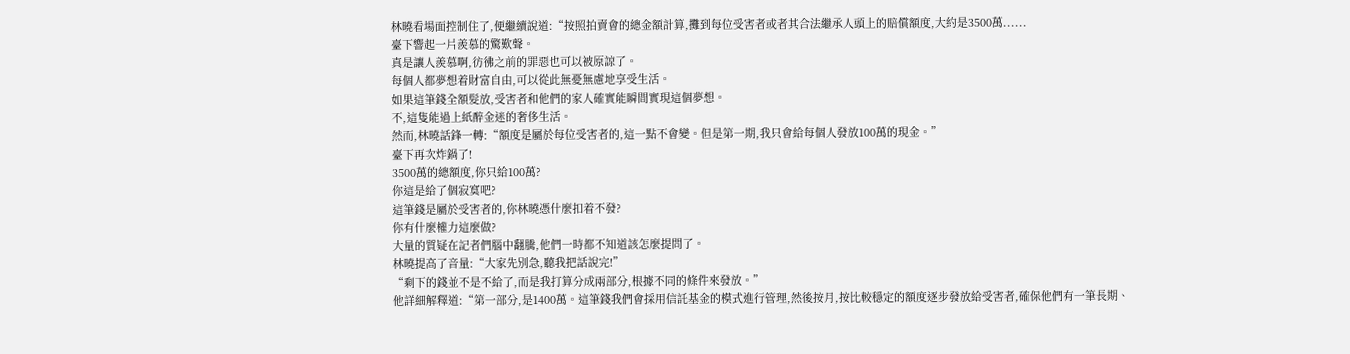林曉看場面控制住了,便繼續說道:“按照拍賣會的總金額計算,攤到每位受害者或者其合法繼承人頭上的賠償額度,大約是3500萬......
臺下響起一片羨慕的驚歎聲。
真是讓人羨慕啊,彷彿之前的罪惡也可以被原諒了。
每個人都夢想着財富自由,可以從此無憂無慮地享受生活。
如果這筆錢全額髮放,受害者和他們的家人確實能瞬間實現這個夢想。
不,這隻能過上紙醉金迷的奢侈生活。
然而,林曉話鋒一轉:“額度是屬於每位受害者的,這一點不會變。但是第一期,我只會給每個人發放100萬的現金。”
臺下再次炸鍋了!
3500萬的總額度,你只給100萬?
你這是給了個寂寞吧?
這筆錢是屬於受害者的,你林曉憑什麼扣着不發?
你有什麼權力這麼做?
大量的質疑在記者們腦中翻騰,他們一時都不知道該怎麼提問了。
林曉提高了音量:“大家先別急,聽我把話說完!”
“剩下的錢並不是不給了,而是我打算分成兩部分,根據不同的條件來發放。”
他詳細解釋道:“第一部分,是1400萬。這筆錢我們會採用信託基金的模式進行管理,然後按月,按比較穩定的額度逐步發放給受害者,確保他們有一筆長期、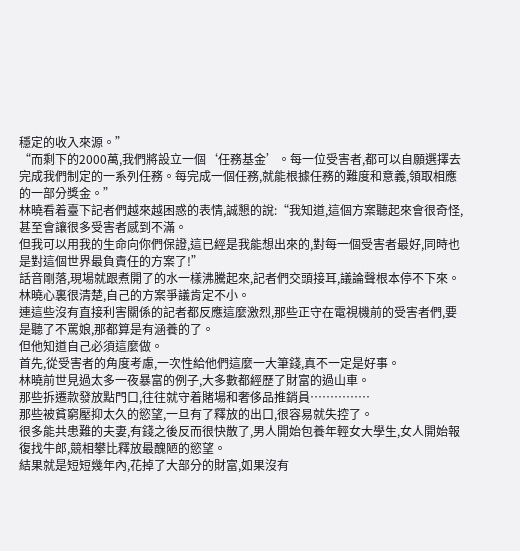穩定的收入來源。”
“而剩下的2000萬,我們將設立一個‘任務基金’。每一位受害者,都可以自願選擇去完成我們制定的一系列任務。每完成一個任務,就能根據任務的難度和意義,領取相應的一部分獎金。”
林曉看着臺下記者們越來越困惑的表情,誠懇的說:“我知道,這個方案聽起來會很奇怪,甚至會讓很多受害者感到不滿。
但我可以用我的生命向你們保證,這已經是我能想出來的,對每一個受害者最好,同時也是對這個世界最負責任的方案了!”
話音剛落,現場就跟煮開了的水一樣沸騰起來,記者們交頭接耳,議論聲根本停不下來。
林曉心裏很清楚,自己的方案爭議肯定不小。
連這些沒有直接利害關係的記者都反應這麼激烈,那些正守在電視機前的受害者們,要是聽了不罵娘,那都算是有涵養的了。
但他知道自己必須這麼做。
首先,從受害者的角度考慮,一次性給他們這麼一大筆錢,真不一定是好事。
林曉前世見過太多一夜暴富的例子,大多數都經歷了財富的過山車。
那些拆遷款發放點門口,往往就守着賭場和奢侈品推銷員……………
那些被貧窮壓抑太久的慾望,一旦有了釋放的出口,很容易就失控了。
很多能共患難的夫妻,有錢之後反而很快散了,男人開始包養年輕女大學生,女人開始報復找牛郎,競相攀比釋放最醜陋的慾望。
結果就是短短幾年內,花掉了大部分的財富,如果沒有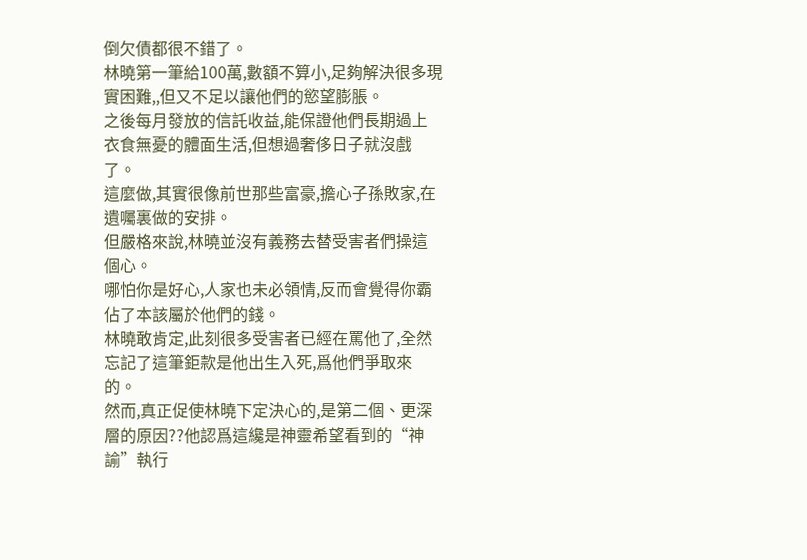倒欠債都很不錯了。
林曉第一筆給100萬,數額不算小,足夠解決很多現實困難,,但又不足以讓他們的慾望膨脹。
之後每月發放的信託收益,能保證他們長期過上衣食無憂的體面生活,但想過奢侈日子就沒戲了。
這麼做,其實很像前世那些富豪,擔心子孫敗家,在遺囑裏做的安排。
但嚴格來說,林曉並沒有義務去替受害者們操這個心。
哪怕你是好心,人家也未必領情,反而會覺得你霸佔了本該屬於他們的錢。
林曉敢肯定,此刻很多受害者已經在罵他了,全然忘記了這筆鉅款是他出生入死,爲他們爭取來的。
然而,真正促使林曉下定決心的,是第二個、更深層的原因??他認爲這纔是神靈希望看到的“神諭”執行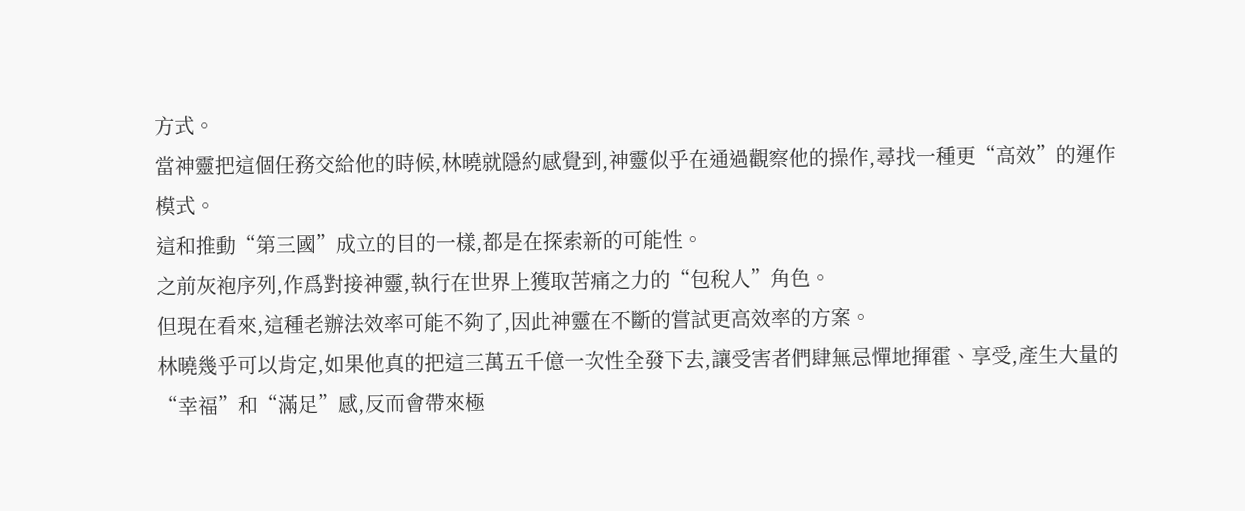方式。
當神靈把這個任務交給他的時候,林曉就隱約感覺到,神靈似乎在通過觀察他的操作,尋找一種更“高效”的運作模式。
這和推動“第三國”成立的目的一樣,都是在探索新的可能性。
之前灰袍序列,作爲對接神靈,執行在世界上獲取苦痛之力的“包稅人”角色。
但現在看來,這種老辦法效率可能不夠了,因此神靈在不斷的嘗試更高效率的方案。
林曉幾乎可以肯定,如果他真的把這三萬五千億一次性全發下去,讓受害者們肆無忌憚地揮霍、享受,產生大量的“幸福”和“滿足”感,反而會帶來極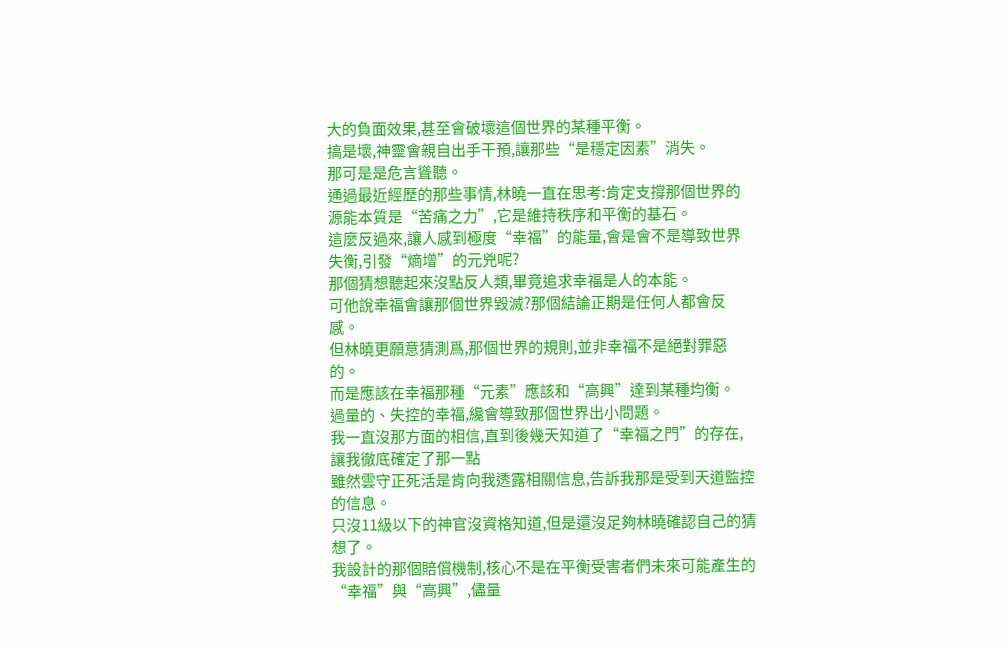大的負面效果,甚至會破壞這個世界的某種平衡。
搞是壞,神靈會親自出手干預,讓那些“是穩定因素”消失。
那可是是危言聳聽。
通過最近經歷的那些事情,林曉一直在思考:肯定支撐那個世界的源能本質是“苦痛之力”,它是維持秩序和平衡的基石。
這麼反過來,讓人感到極度“幸福”的能量,會是會不是導致世界失衡,引發“熵增”的元兇呢?
那個猜想聽起來沒點反人類,畢竟追求幸福是人的本能。
可他說幸福會讓那個世界毀滅?那個結論正期是任何人都會反感。
但林曉更願意猜測爲,那個世界的規則,並非幸福不是絕對罪惡的。
而是應該在幸福那種“元素”應該和“高興”達到某種均衡。
過量的、失控的幸福,纔會導致那個世界出小問題。
我一直沒那方面的相信,直到後幾天知道了“幸福之門”的存在,讓我徹底確定了那一點
雖然雲守正死活是肯向我透露相關信息,告訴我那是受到天道監控的信息。
只沒11級以下的神官沒資格知道,但是還沒足夠林曉確認自己的猜想了。
我設計的那個賠償機制,核心不是在平衡受害者們未來可能產生的“幸福”與“高興”,儘量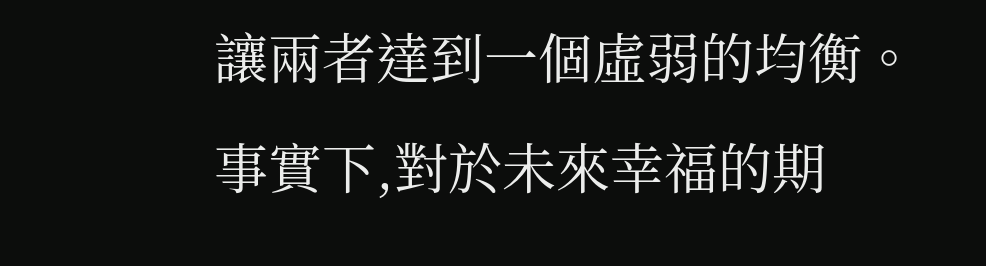讓兩者達到一個虛弱的均衡。
事實下,對於未來幸福的期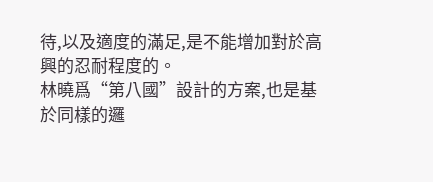待,以及適度的滿足,是不能增加對於高興的忍耐程度的。
林曉爲“第八國”設計的方案,也是基於同樣的邏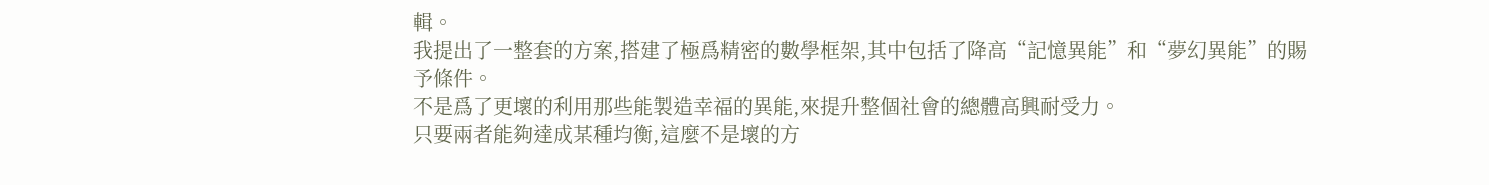輯。
我提出了一整套的方案,搭建了極爲精密的數學框架,其中包括了降高“記憶異能”和“夢幻異能”的賜予條件。
不是爲了更壞的利用那些能製造幸福的異能,來提升整個社會的總體高興耐受力。
只要兩者能夠達成某種均衡,這麼不是壞的方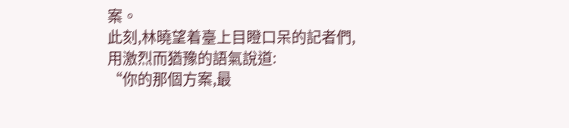案。
此刻,林曉望着臺上目瞪口呆的記者們,用激烈而猶豫的語氣說道:
“你的那個方案,最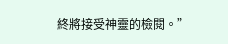終將接受神靈的檢閱。”